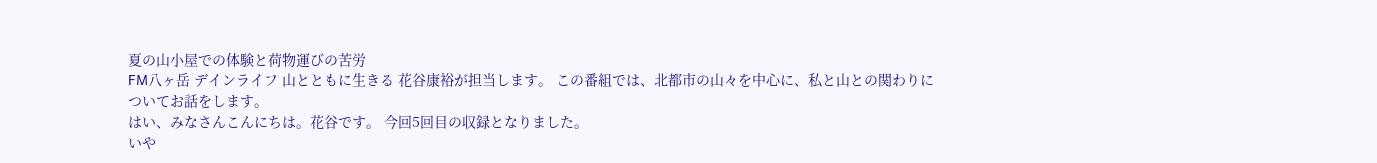夏の山小屋での体験と荷物運びの苦労
FM八ヶ岳 デインライフ 山とともに生きる 花谷康裕が担当します。 この番組では、北都市の山々を中心に、私と山との関わりについてお話をします。
はい、みなさんこんにちは。花谷です。 今回5回目の収録となりました。
いや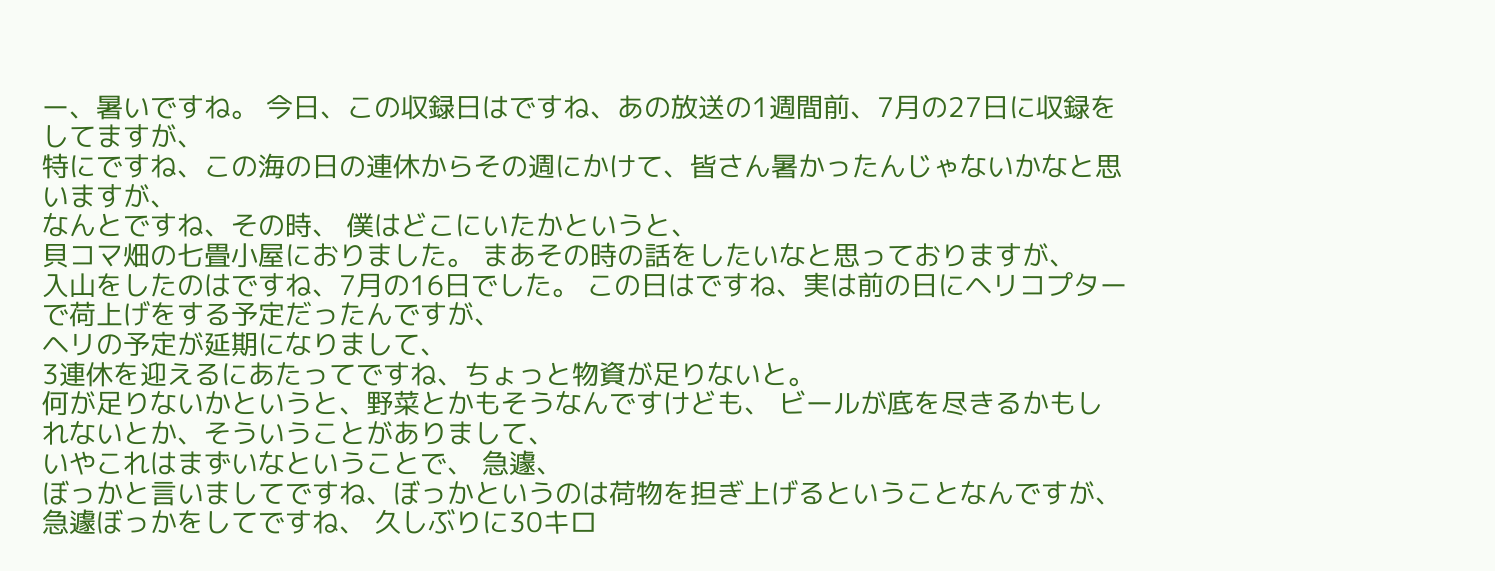ー、暑いですね。 今日、この収録日はですね、あの放送の1週間前、7月の27日に収録をしてますが、
特にですね、この海の日の連休からその週にかけて、皆さん暑かったんじゃないかなと思いますが、
なんとですね、その時、 僕はどこにいたかというと、
貝コマ畑の七畳小屋におりました。 まあその時の話をしたいなと思っておりますが、
入山をしたのはですね、7月の16日でした。 この日はですね、実は前の日にヘリコプターで荷上げをする予定だったんですが、
ヘリの予定が延期になりまして、
3連休を迎えるにあたってですね、ちょっと物資が足りないと。
何が足りないかというと、野菜とかもそうなんですけども、 ビールが底を尽きるかもしれないとか、そういうことがありまして、
いやこれはまずいなということで、 急遽、
ぼっかと言いましてですね、ぼっかというのは荷物を担ぎ上げるということなんですが、
急遽ぼっかをしてですね、 久しぶりに30キロ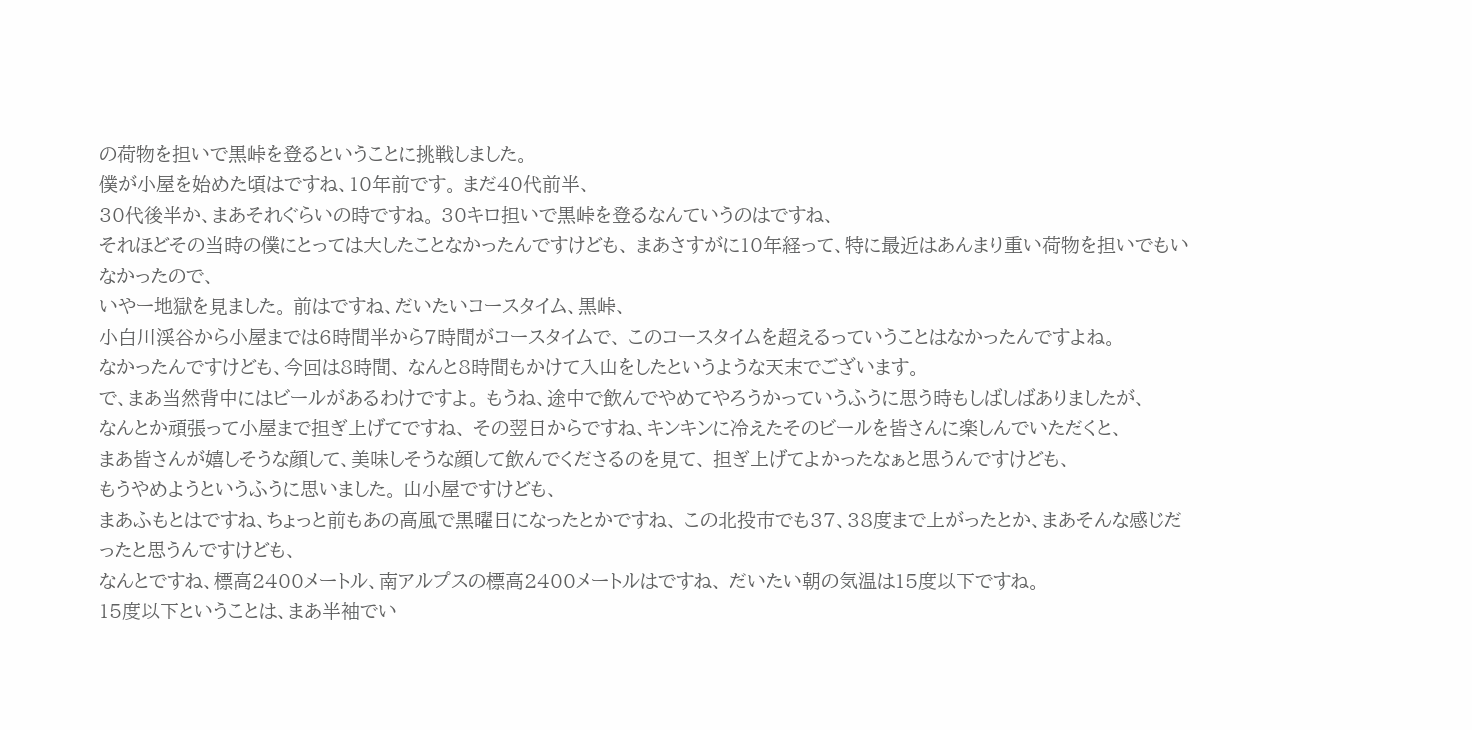の荷物を担いで黒峠を登るということに挑戦しました。
僕が小屋を始めた頃はですね、10年前です。 まだ40代前半、
30代後半か、まあそれぐらいの時ですね。 30キロ担いで黒峠を登るなんていうのはですね、
それほどその当時の僕にとっては大したことなかったんですけども、 まあさすがに10年経って、特に最近はあんまり重い荷物を担いでもいなかったので、
いやー地獄を見ました。 前はですね、だいたいコースタイム、黒峠、
小白川渓谷から小屋までは6時間半から7時間がコースタイムで、 このコースタイムを超えるっていうことはなかったんですよね。
なかったんですけども、今回は8時間、 なんと8時間もかけて入山をしたというような天末でございます。
で、まあ当然背中にはビールがあるわけですよ。 もうね、途中で飲んでやめてやろうかっていうふうに思う時もしばしばありましたが、
なんとか頑張って小屋まで担ぎ上げてですね、 その翌日からですね、キンキンに冷えたそのビールを皆さんに楽しんでいただくと、
まあ皆さんが嬉しそうな顔して、美味しそうな顔して飲んでくださるのを見て、 担ぎ上げてよかったなぁと思うんですけども、
もうやめようというふうに思いました。 山小屋ですけども、
まあふもとはですね、ちょっと前もあの高風で黒曜日になったとかですね、 この北投市でも37、38度まで上がったとか、まあそんな感じだったと思うんですけども、
なんとですね、標高2400メートル、南アルプスの標高2400メートルはですね、 だいたい朝の気温は15度以下ですね。
15度以下ということは、まあ半袖でい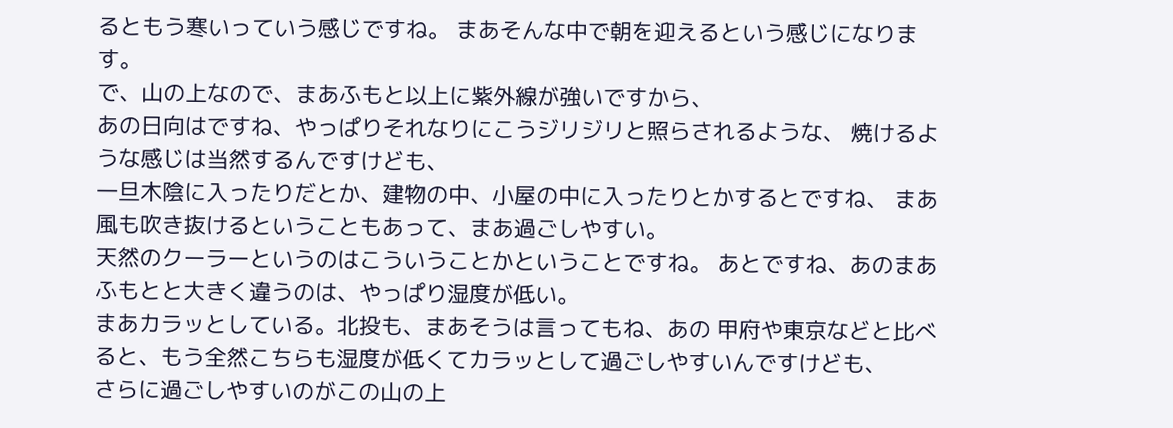るともう寒いっていう感じですね。 まあそんな中で朝を迎えるという感じになります。
で、山の上なので、まあふもと以上に紫外線が強いですから、
あの日向はですね、やっぱりそれなりにこうジリジリと照らされるような、 焼けるような感じは当然するんですけども、
一旦木陰に入ったりだとか、建物の中、小屋の中に入ったりとかするとですね、 まあ風も吹き抜けるということもあって、まあ過ごしやすい。
天然のクーラーというのはこういうことかということですね。 あとですね、あのまあふもとと大きく違うのは、やっぱり湿度が低い。
まあカラッとしている。北投も、まあそうは言ってもね、あの 甲府や東京などと比べると、もう全然こちらも湿度が低くてカラッとして過ごしやすいんですけども、
さらに過ごしやすいのがこの山の上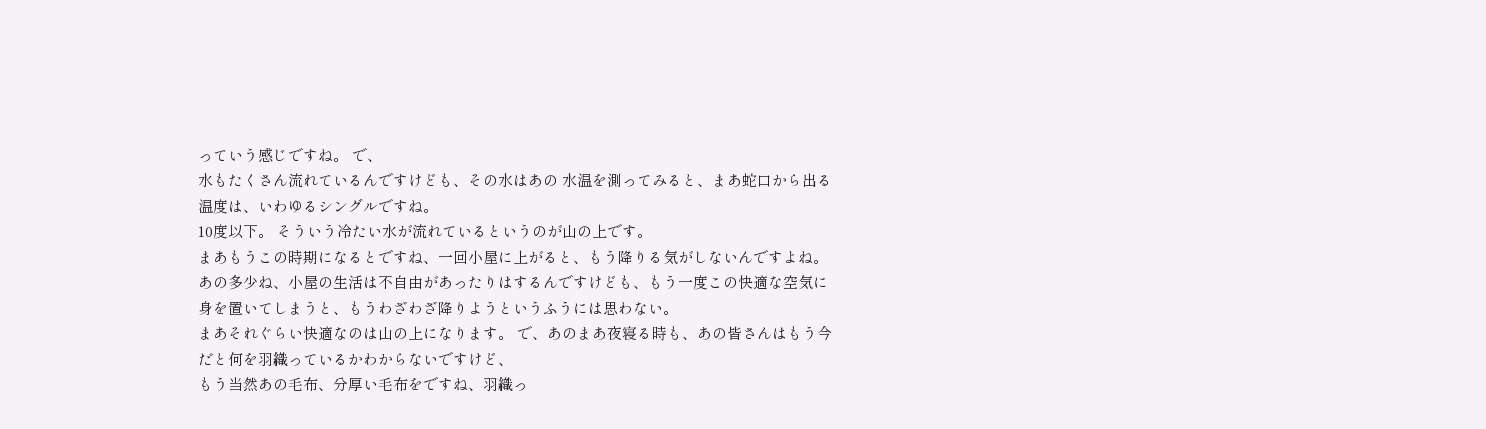っていう感じですね。 で、
水もたくさん流れているんですけども、その水はあの 水温を測ってみると、まあ蛇口から出る温度は、いわゆるシングルですね。
10度以下。 そういう冷たい水が流れているというのが山の上です。
まあもうこの時期になるとですね、一回小屋に上がると、もう降りる気がしないんですよね。
あの多少ね、小屋の生活は不自由があったりはするんですけども、もう一度この快適な空気に身を置いてしまうと、もうわざわざ降りようというふうには思わない。
まあそれぐらい快適なのは山の上になります。 で、あのまあ夜寝る時も、あの皆さんはもう今だと何を羽織っているかわからないですけど、
もう当然あの毛布、分厚い毛布をですね、羽織っ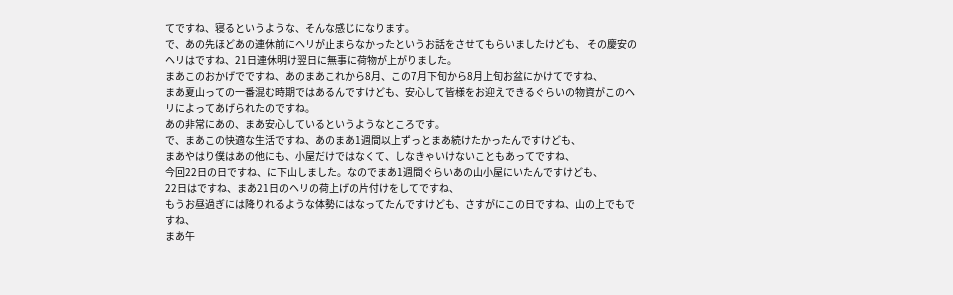てですね、寝るというような、そんな感じになります。
で、あの先ほどあの連休前にヘリが止まらなかったというお話をさせてもらいましたけども、 その慶安のヘリはですね、21日連休明け翌日に無事に荷物が上がりました。
まあこのおかげでですね、あのまあこれから8月、この7月下旬から8月上旬お盆にかけてですね、
まあ夏山っての一番混む時期ではあるんですけども、安心して皆様をお迎えできるぐらいの物資がこのヘリによってあげられたのですね。
あの非常にあの、まあ安心しているというようなところです。
で、まあこの快適な生活ですね、あのまあ1週間以上ずっとまあ続けたかったんですけども、
まあやはり僕はあの他にも、小屋だけではなくて、しなきゃいけないこともあってですね、
今回22日の日ですね、に下山しました。なのでまあ1週間ぐらいあの山小屋にいたんですけども、
22日はですね、まあ21日のヘリの荷上げの片付けをしてですね、
もうお昼過ぎには降りれるような体勢にはなってたんですけども、さすがにこの日ですね、山の上でもですね、
まあ午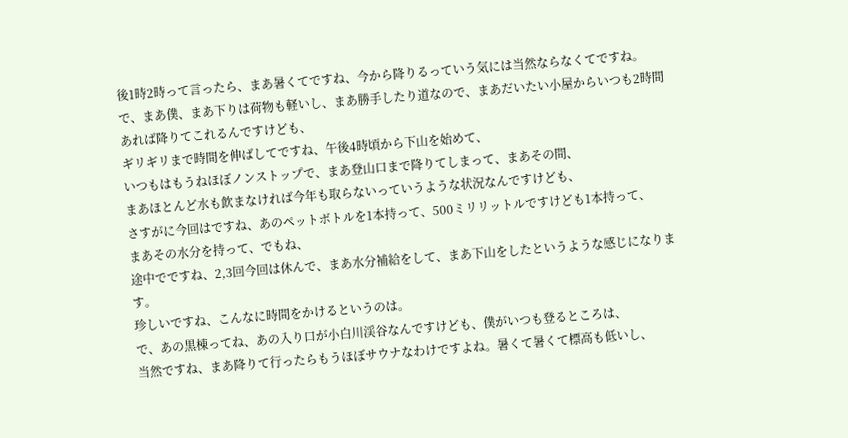後1時2時って言ったら、まあ暑くてですね、今から降りるっていう気には当然ならなくてですね。
で、まあ僕、まあ下りは荷物も軽いし、まあ勝手したり道なので、まあだいたい小屋からいつも2時間あれば降りてこれるんですけども、
ギリギリまで時間を伸ばしてですね、午後4時頃から下山を始めて、
いつもはもうねほぼノンストップで、まあ登山口まで降りてしまって、まあその間、
まあほとんど水も飲まなければ今年も取らないっていうような状況なんですけども、
さすがに今回はですね、あのペットボトルを1本持って、500ミリリットルですけども1本持って、
まあその水分を持って、でもね、
途中でですね、2,3回今回は休んで、まあ水分補給をして、まあ下山をしたというような感じになります。
珍しいですね、こんなに時間をかけるというのは。
で、あの黒棟ってね、あの入り口が小白川渓谷なんですけども、僕がいつも登るところは、
当然ですね、まあ降りて行ったらもうほぼサウナなわけですよね。暑くて暑くて標高も低いし、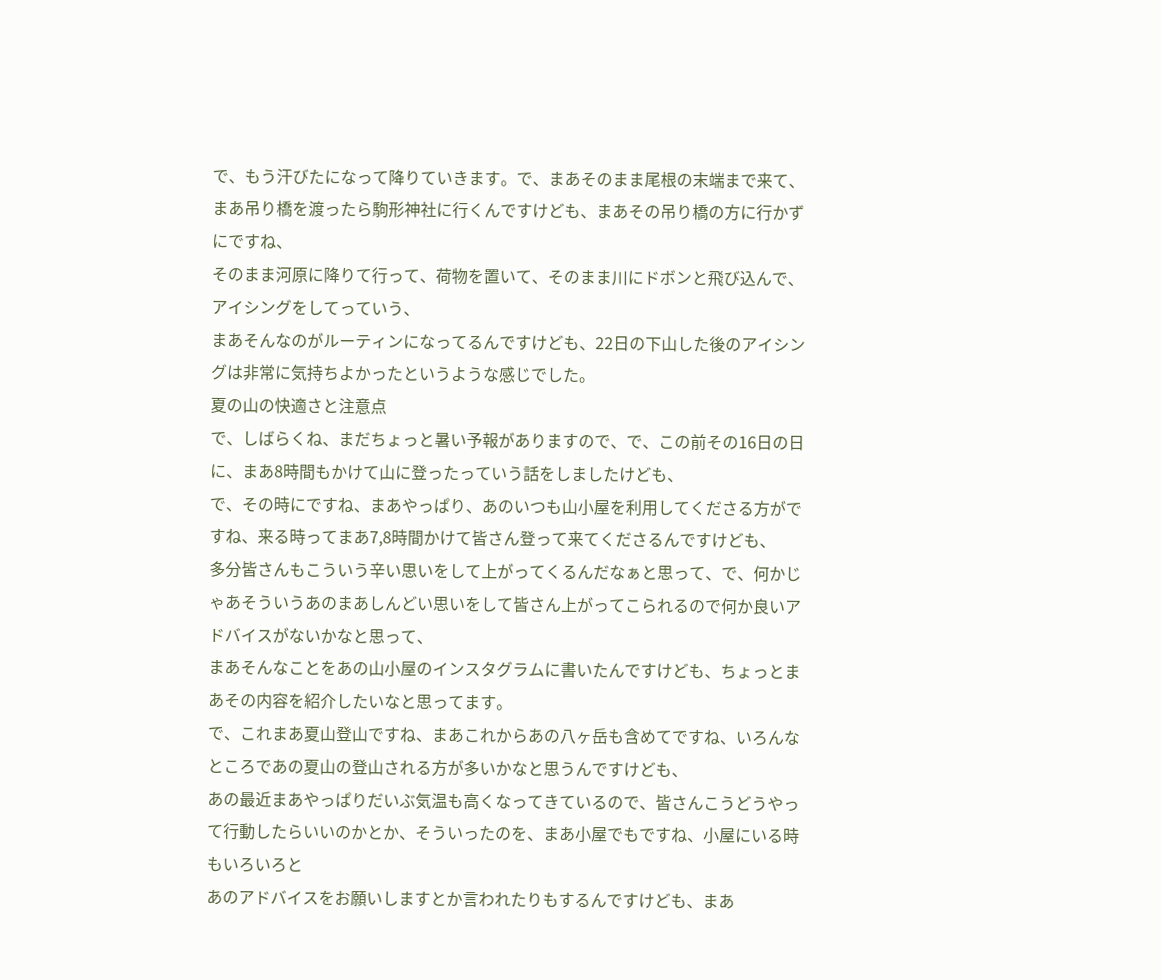で、もう汗びたになって降りていきます。で、まあそのまま尾根の末端まで来て、
まあ吊り橋を渡ったら駒形神社に行くんですけども、まあその吊り橋の方に行かずにですね、
そのまま河原に降りて行って、荷物を置いて、そのまま川にドボンと飛び込んで、アイシングをしてっていう、
まあそんなのがルーティンになってるんですけども、22日の下山した後のアイシングは非常に気持ちよかったというような感じでした。
夏の山の快適さと注意点
で、しばらくね、まだちょっと暑い予報がありますので、で、この前その16日の日に、まあ8時間もかけて山に登ったっていう話をしましたけども、
で、その時にですね、まあやっぱり、あのいつも山小屋を利用してくださる方がですね、来る時ってまあ7,8時間かけて皆さん登って来てくださるんですけども、
多分皆さんもこういう辛い思いをして上がってくるんだなぁと思って、で、何かじゃあそういうあのまあしんどい思いをして皆さん上がってこられるので何か良いアドバイスがないかなと思って、
まあそんなことをあの山小屋のインスタグラムに書いたんですけども、ちょっとまあその内容を紹介したいなと思ってます。
で、これまあ夏山登山ですね、まあこれからあの八ヶ岳も含めてですね、いろんなところであの夏山の登山される方が多いかなと思うんですけども、
あの最近まあやっぱりだいぶ気温も高くなってきているので、皆さんこうどうやって行動したらいいのかとか、そういったのを、まあ小屋でもですね、小屋にいる時もいろいろと
あのアドバイスをお願いしますとか言われたりもするんですけども、まあ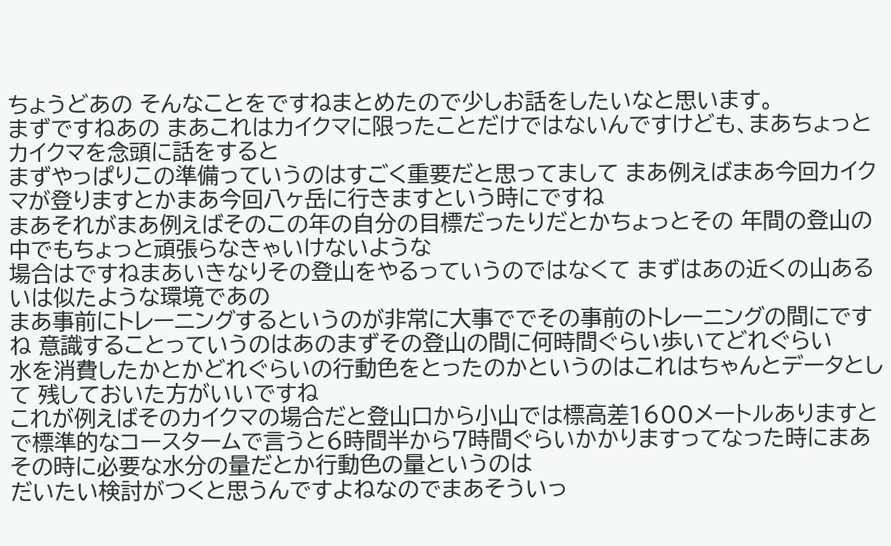ちょうどあの そんなことをですねまとめたので少しお話をしたいなと思います。
まずですねあの まあこれはカイクマに限ったことだけではないんですけども、まあちょっとカイクマを念頭に話をすると
まずやっぱりこの準備っていうのはすごく重要だと思ってまして まあ例えばまあ今回カイクマが登りますとかまあ今回八ヶ岳に行きますという時にですね
まあそれがまあ例えばそのこの年の自分の目標だったりだとかちょっとその 年間の登山の中でもちょっと頑張らなきゃいけないような
場合はですねまあいきなりその登山をやるっていうのではなくて まずはあの近くの山あるいは似たような環境であの
まあ事前にトレーニングするというのが非常に大事ででその事前のトレーニングの間にですね 意識することっていうのはあのまずその登山の間に何時間ぐらい歩いてどれぐらい
水を消費したかとかどれぐらいの行動色をとったのかというのはこれはちゃんとデータとして 残しておいた方がいいですね
これが例えばそのカイクマの場合だと登山口から小山では標高差1600メートルありますと
で標準的なコースタームで言うと6時間半から7時間ぐらいかかりますってなった時にまあその時に必要な水分の量だとか行動色の量というのは
だいたい検討がつくと思うんですよねなのでまあそういっ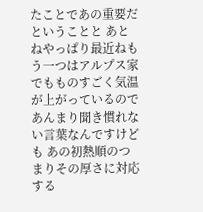たことであの重要だということと あとねやっぱり最近ねもう一つはアルプス家でもものすごく気温が上がっているので
あんまり聞き慣れない言葉なんですけども あの初熱順のつまりその厚さに対応する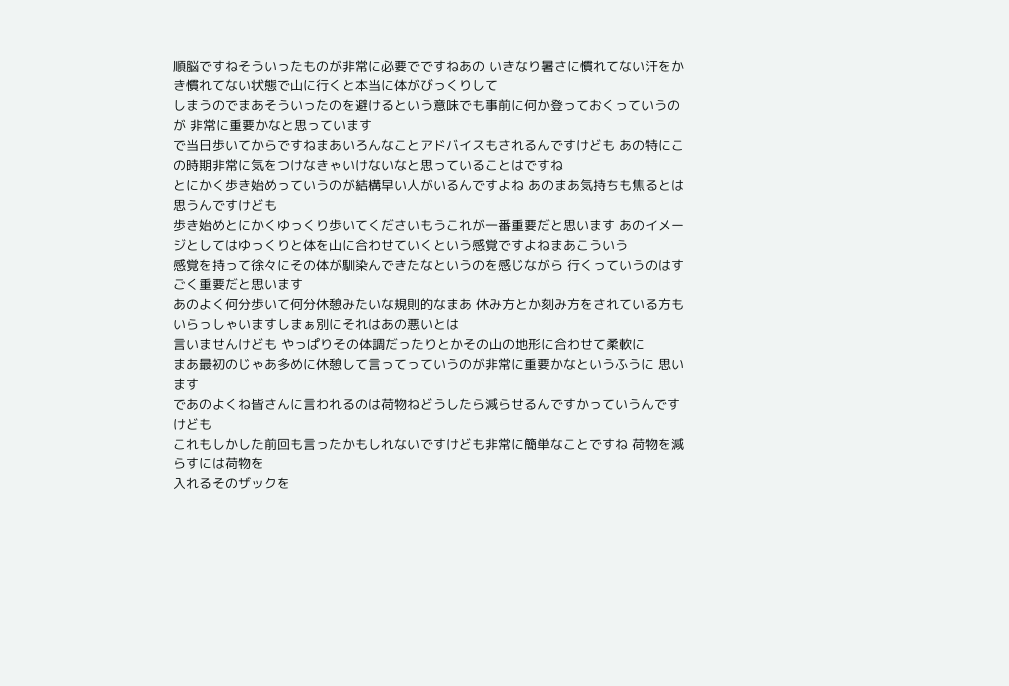順脳ですねそういったものが非常に必要でですねあの いきなり暑さに慣れてない汗をかき慣れてない状態で山に行くと本当に体がびっくりして
しまうのでまあそういったのを避けるという意味でも事前に何か登っておくっていうのが 非常に重要かなと思っています
で当日歩いてからですねまあいろんなことアドバイスもされるんですけども あの特にこの時期非常に気をつけなきゃいけないなと思っていることはですね
とにかく歩き始めっていうのが結構早い人がいるんですよね あのまあ気持ちも焦るとは思うんですけども
歩き始めとにかくゆっくり歩いてくださいもうこれが一番重要だと思います あのイメージとしてはゆっくりと体を山に合わせていくという感覚ですよねまあこういう
感覚を持って徐々にその体が馴染んできたなというのを感じながら 行くっていうのはすごく重要だと思います
あのよく何分歩いて何分休憩みたいな規則的なまあ 休み方とか刻み方をされている方もいらっしゃいますしまぁ別にそれはあの悪いとは
言いませんけども やっぱりその体調だったりとかその山の地形に合わせて柔軟に
まあ最初のじゃあ多めに休憩して言ってっていうのが非常に重要かなというふうに 思います
であのよくね皆さんに言われるのは荷物ねどうしたら減らせるんですかっていうんです けども
これもしかした前回も言ったかもしれないですけども非常に簡単なことですね 荷物を減らすには荷物を
入れるそのザックを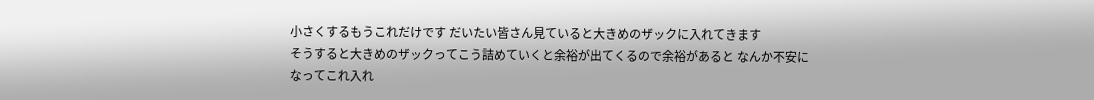小さくするもうこれだけです だいたい皆さん見ていると大きめのザックに入れてきます
そうすると大きめのザックってこう詰めていくと余裕が出てくるので余裕があると なんか不安になってこれ入れ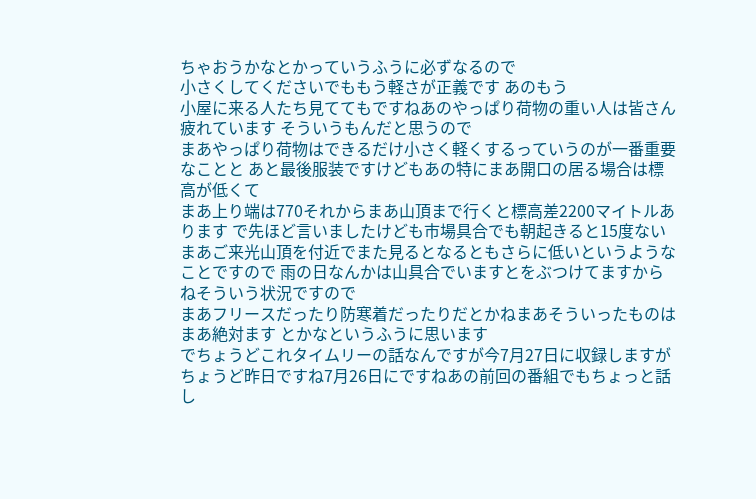ちゃおうかなとかっていうふうに必ずなるので
小さくしてくださいでももう軽さが正義です あのもう
小屋に来る人たち見ててもですねあのやっぱり荷物の重い人は皆さん疲れています そういうもんだと思うので
まあやっぱり荷物はできるだけ小さく軽くするっていうのが一番重要なことと あと最後服装ですけどもあの特にまあ開口の居る場合は標高が低くて
まあ上り端は770それからまあ山頂まで行くと標高差2200マイトルあります で先ほど言いましたけども市場具合でも朝起きると15度ない
まあご来光山頂を付近でまた見るとなるともさらに低いというようなことですので 雨の日なんかは山具合でいますとをぶつけてますからねそういう状況ですので
まあフリースだったり防寒着だったりだとかねまあそういったものはまあ絶対ます とかなというふうに思います
でちょうどこれタイムリーの話なんですが今7月27日に収録しますが ちょうど昨日ですね7月26日にですねあの前回の番組でもちょっと話し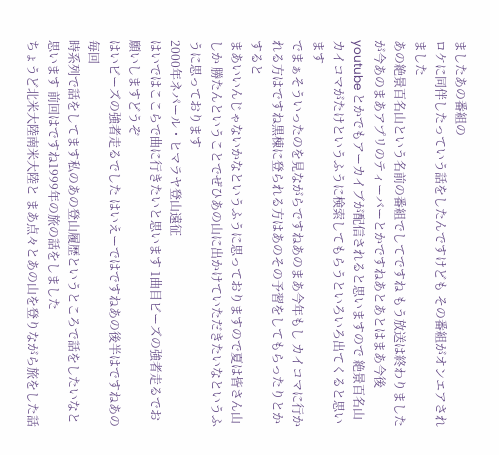ましたあの番組の
ロケに同伴したっていう話をしたんですけども その番組がオンエアされました
あの絶景百名山という名前の番組でしてですね もう放送は終わりましたが今あのまあアプリのティーバーとかですねあとあとはまあ今後
youtube とかでもアーカイブが配信されると思いますので 絶景百名山カイコマがたけというふうに検索してもらうといろいろ出てくると思います
でまぁそういったのを見ながらですねあのまあ今年もし カイコマに行かれる方はですね黒棟に登られる方はあのその予習をしてもらったりとかすると
まあいいんじゃないかなというふうに思っておりますので夏は皆さん山しか 勝たんということでぜひあの山に出かけていただきたいなというふうに思っております
2000年ネパール・ヒマラヤ登山遠征
はいではここらで曲に行きたいと思います 1曲目ビーズの強者走るでお願いしますどうぞ
はいビーズの強者走るでした はいえーではですねあの後半はですねあの毎回
時系列で話をしてます私のあの登山履歴というところで話をしたいなと思います 前回はですね1999年の旅の話をしました
ちょうど北米大陸南米大陸と まあ点々とあの山を登りながら旅をした話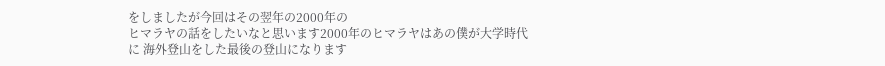をしましたが今回はその翌年の2000年の
ヒマラヤの話をしたいなと思います2000年のヒマラヤはあの僕が大学時代に 海外登山をした最後の登山になります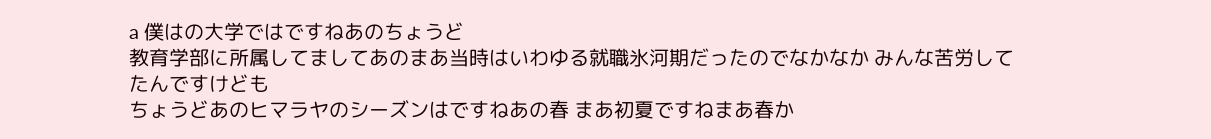a 僕はの大学ではですねあのちょうど
教育学部に所属してましてあのまあ当時はいわゆる就職氷河期だったのでなかなか みんな苦労してたんですけども
ちょうどあのヒマラヤのシーズンはですねあの春 まあ初夏ですねまあ春か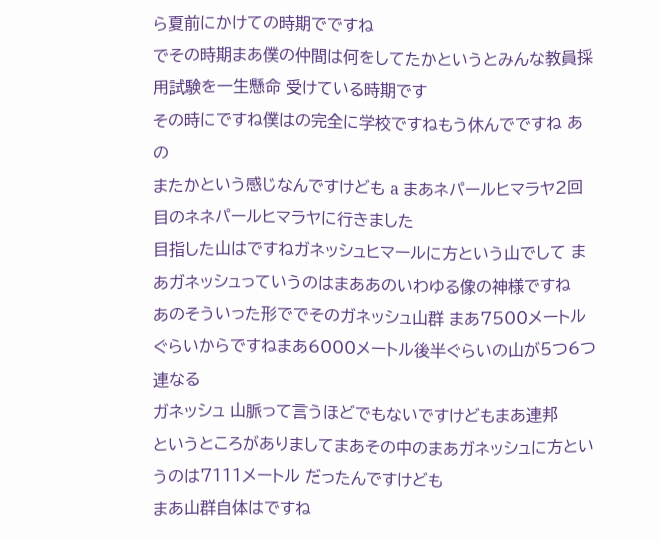ら夏前にかけての時期でですね
でその時期まあ僕の仲間は何をしてたかというとみんな教員採用試験を一生懸命 受けている時期です
その時にですね僕はの完全に学校ですねもう休んでですね あの
またかという感じなんですけども a まあネパールヒマラヤ2回目のネネパールヒマラヤに行きました
目指した山はですねガネッシュヒマールに方という山でして まあガネッシュっていうのはまああのいわゆる像の神様ですね
あのそういった形ででそのガネッシュ山群 まあ7500メートルぐらいからですねまあ6000メートル後半ぐらいの山が5つ6つ連なる
ガネッシュ 山脈って言うほどでもないですけどもまあ連邦
というところがありましてまあその中のまあガネッシュに方というのは7111メートル だったんですけども
まあ山群自体はですね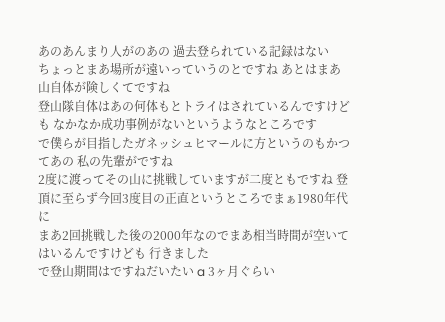あのあんまり人がのあの 過去登られている記録はない
ちょっとまあ場所が遠いっていうのとですね あとはまあ山自体が険しくてですね
登山隊自体はあの何体もとトライはされているんですけども なかなか成功事例がないというようなところです
で僕らが目指したガネッシュヒマールに方というのもかつてあの 私の先輩がですね
2度に渡ってその山に挑戦していますが二度ともですね 登頂に至らず今回3度目の正直というところでまぁ1980年代に
まあ2回挑戦した後の2000年なのでまあ相当時間が空いてはいるんですけども 行きました
で登山期間はですねだいたい a 3ヶ月ぐらい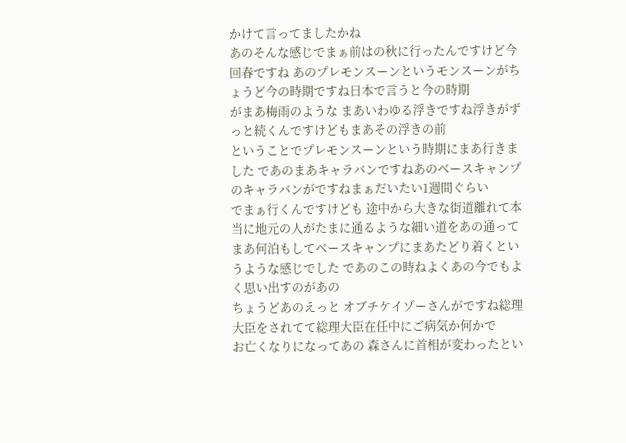かけて言ってましたかね
あのそんな感じでまぁ前はの秋に行ったんですけど今回春ですね あのプレモンスーンというモンスーンがちょうど今の時期ですね日本で言うと今の時期
がまあ梅雨のような まあいわゆる浮きですね浮きがずっと続くんですけどもまあその浮きの前
ということでプレモンスーンという時期にまあ行きました であのまあキャラバンですねあのベースキャンプのキャラバンがですねまぁだいたい1週間ぐらい
でまぁ行くんですけども 途中から大きな街道離れて本当に地元の人がたまに通るような細い道をあの通って
まあ何泊もしてベースキャンプにまあたどり着くというような感じでした であのこの時ねよくあの今でもよく思い出すのがあの
ちょうどあのえっと オブチケイゾーさんがですね総理大臣をされてて総理大臣在任中にご病気か何かで
お亡くなりになってあの 森さんに首相が変わったとい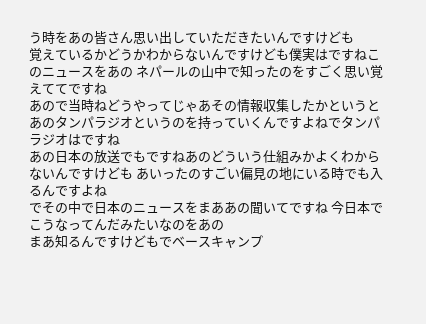う時をあの皆さん思い出していただきたいんですけども
覚えているかどうかわからないんですけども僕実はですねこのニュースをあの ネパールの山中で知ったのをすごく思い覚えててですね
あので当時ねどうやってじゃあその情報収集したかというと あのタンパラジオというのを持っていくんですよねでタンパラジオはですね
あの日本の放送でもですねあのどういう仕組みかよくわからないんですけども あいったのすごい偏見の地にいる時でも入るんですよね
でその中で日本のニュースをまああの聞いてですね 今日本でこうなってんだみたいなのをあの
まあ知るんですけどもでベースキャンプ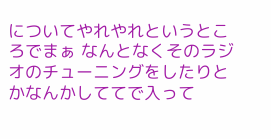についてやれやれというところでまぁ なんとなくそのラジオのチューニングをしたりとかなんかしててで入って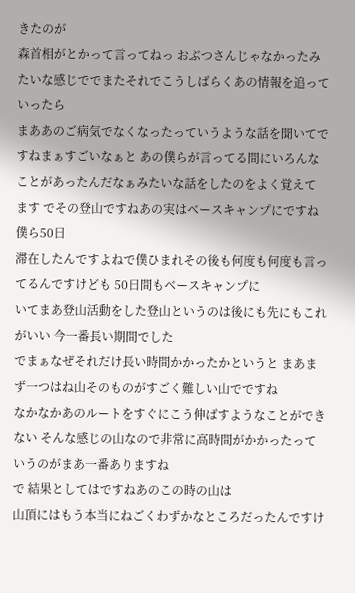きたのが
森首相がとかって言ってねっ おぶつさんじゃなかったみたいな感じででまたそれでこうしばらくあの情報を追っていったら
まああのご病気でなくなったっていうような話を聞いてですねまぁすごいなぁと あの僕らが言ってる間にいろんなことがあったんだなぁみたいな話をしたのをよく覚えて
ます でその登山ですねあの実はベースキャンプにですね僕ら50日
滞在したんですよねで僕ひまれその後も何度も何度も言ってるんですけども 50日間もベースキャンプに
いてまあ登山活動をした登山というのは後にも先にもこれがいい 今一番長い期間でした
でまぁなぜそれだけ長い時間かかったかというと まあまず一つはね山そのものがすごく難しい山でですね
なかなかあのルートをすぐにこう伸ばすようなことができない そんな感じの山なので非常に高時間がかかったっていうのがまあ一番ありますね
で 結果としてはですねあのこの時の山は
山頂にはもう本当にねごくわずかなところだったんですけ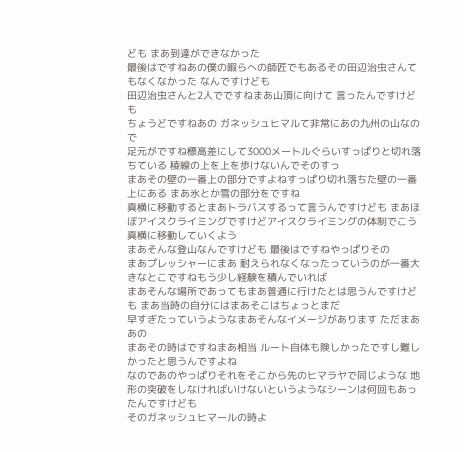ども まあ到達ができなかった
最後はですねあの僕の暇らへの師匠でもあるその田辺治虫さんてもなくなかった なんですけども
田辺治虫さんと2人でですねまあ山頂に向けて 言ったんですけども
ちょうどですねあの ガネッシュヒマルて非常にあの九州の山なので
足元がですね標高差にして3000メートルぐらいすっぱりと切れ落ちている 稜線の上を上を歩けないんでそのすっ
まあその壁の一番上の部分ですよねすっぱり切れ落ちた壁の一番上にある まあ氷とか雪の部分をですね
真横に移動するとまあトラバスするって言うんですけども まあほぼアイスクライミングですけどアイスクライミングの体制でこう真横に移動していくよう
まあそんな登山なんですけども 最後はですねやっぱりその
まあプレッシャーにまあ 耐えられなくなったっていうのが一番大きなとこですねもう少し経験を積んでいれば
まあそんな場所であってもまあ普通に行けたとは思うんですけども まあ当時の自分にはまあそこはちょっとまだ
早すぎたっていうようなまあそんなイメージがあります ただまああの
まあその時はですねまあ相当 ルート自体も険しかったですし難しかったと思うんですよね
なのであのやっぱりそれをそこから先のヒマラヤで同じような 地形の突破をしなければいけないというようなシーンは何回もあったんですけども
そのガネッシュヒマールの時よ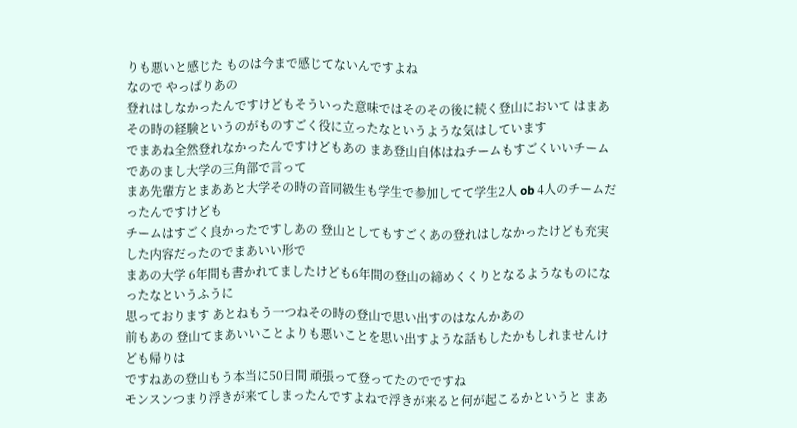りも悪いと感じた ものは今まで感じてないんですよね
なので やっぱりあの
登れはしなかったんですけどもそういった意味ではそのその後に続く登山において はまあその時の経験というのがものすごく役に立ったなというような気はしています
でまあね全然登れなかったんですけどもあの まあ登山自体はねチームもすごくいいチームであのまし大学の三角部で言って
まあ先輩方とまああと大学その時の音同級生も学生で参加してて学生2人 ob 4人のチームだったんですけども
チームはすごく良かったですしあの 登山としてもすごくあの登れはしなかったけども充実した内容だったのでまあいい形で
まあの大学 6年間も書かれてましたけども6年間の登山の締めくくりとなるようなものになったなというふうに
思っております あとねもう一つねその時の登山で思い出すのはなんかあの
前もあの 登山てまあいいことよりも悪いことを思い出すような話もしたかもしれませんけども帰りは
ですねあの登山もう本当に50日間 頑張って登ってたのでですね
モンスンつまり浮きが来てしまったんですよねで浮きが来ると何が起こるかというと まあ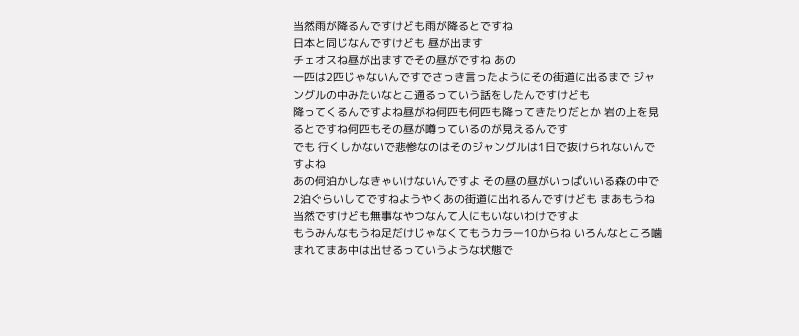当然雨が降るんですけども雨が降るとですね
日本と同じなんですけども 昼が出ます
チェオスね昼が出ますでその昼がですね あの
一匹は2匹じゃないんですでさっき言ったようにその街道に出るまで ジャングルの中みたいなとこ通るっていう話をしたんですけども
降ってくるんですよね昼がね何匹も何匹も降ってきたりだとか 岩の上を見るとですね何匹もその昼が噂っているのが見えるんです
でも 行くしかないで悲惨なのはそのジャングルは1日で抜けられないんですよね
あの何泊かしなきゃいけないんですよ その昼の昼がいっぱいいる森の中で
2泊ぐらいしてですねようやくあの街道に出れるんですけども まあもうね当然ですけども無事なやつなんて人にもいないわけですよ
もうみんなもうね足だけじゃなくてもうカラー10からね いろんなところ噛まれてまあ中は出せるっていうような状態で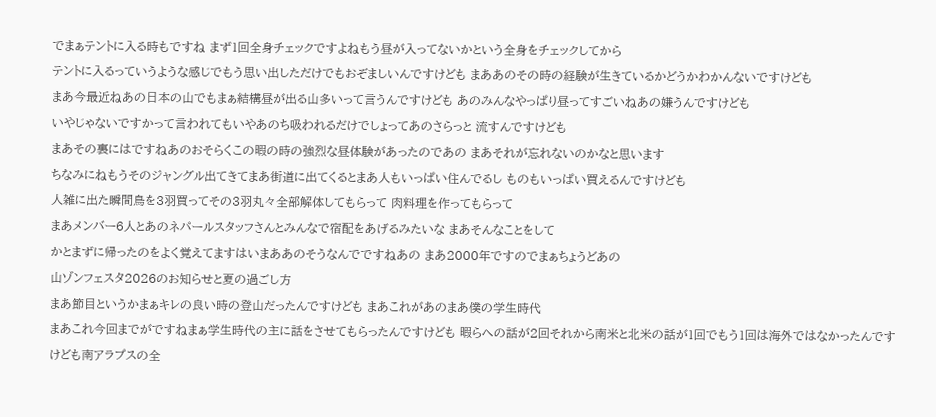でまぁテントに入る時もですね まず1回全身チェックですよねもう昼が入ってないかという全身をチェックしてから
テントに入るっていうような感じでもう思い出しただけでもおぞましいんですけども まああのその時の経験が生きているかどうかわかんないですけども
まあ今最近ねあの日本の山でもまぁ結構昼が出る山多いって言うんですけども あのみんなやっぱり昼ってすごいねあの嫌うんですけども
いやじゃないですかって言われてもいやあのち吸われるだけでしょってあのさらっと 流すんですけども
まあその裏にはですねあのおそらくこの暇の時の強烈な昼体験があったのであの まあそれが忘れないのかなと思います
ちなみにねもうそのジャングル出てきてまあ街道に出てくるとまあ人もいっぱい住んでるし ものもいっぱい買えるんですけども
人雑に出た瞬間鳥を3羽買ってその3羽丸々全部解体してもらって 肉料理を作ってもらって
まあメンバー6人とあのネパールスタッフさんとみんなで宿配をあげるみたいな まあそんなことをして
かとまずに帰ったのをよく覚えてますはいまああのそうなんでですねあの まあ2000年ですのでまぁちょうどあの
山ゾンフェスタ2026のお知らせと夏の過ごし方
まあ節目というかまぁキレの良い時の登山だったんですけども まあこれがあのまあ僕の学生時代
まあこれ今回までがですねまぁ学生時代の主に話をさせてもらったんですけども 暇らへの話が2回それから南米と北米の話が1回でもう1回は海外ではなかったんです
けども南アラプスの全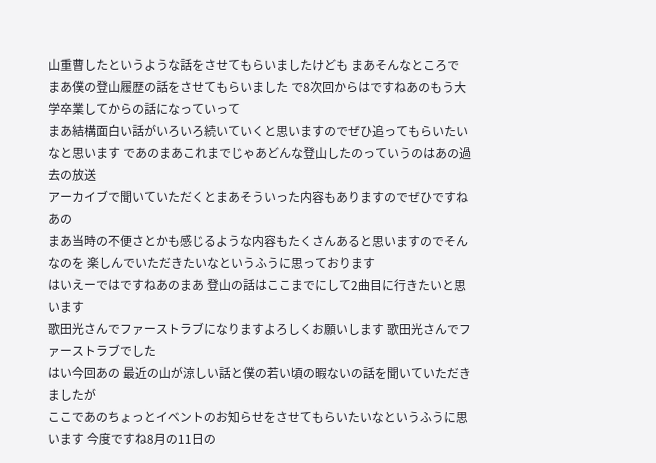山重曹したというような話をさせてもらいましたけども まあそんなところで
まあ僕の登山履歴の話をさせてもらいました で8次回からはですねあのもう大学卒業してからの話になっていって
まあ結構面白い話がいろいろ続いていくと思いますのでぜひ追ってもらいたいなと思います であのまあこれまでじゃあどんな登山したのっていうのはあの過去の放送
アーカイブで聞いていただくとまあそういった内容もありますのでぜひですね あの
まあ当時の不便さとかも感じるような内容もたくさんあると思いますのでそんなのを 楽しんでいただきたいなというふうに思っております
はいえーではですねあのまあ 登山の話はここまでにして2曲目に行きたいと思います
歌田光さんでファーストラブになりますよろしくお願いします 歌田光さんでファーストラブでした
はい今回あの 最近の山が涼しい話と僕の若い頃の暇ないの話を聞いていただきましたが
ここであのちょっとイベントのお知らせをさせてもらいたいなというふうに思います 今度ですね8月の11日の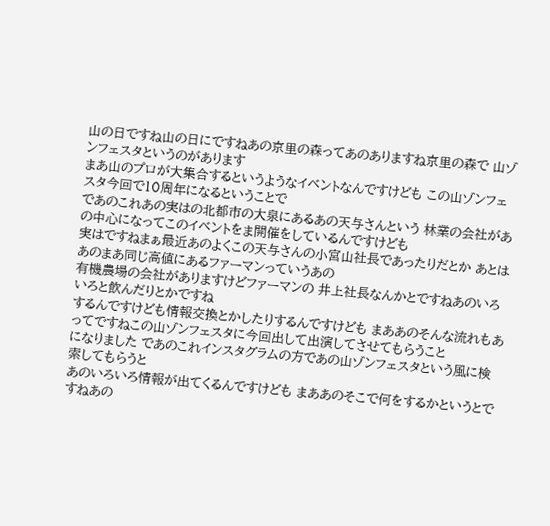山の日ですね山の日にですねあの京里の森ってあのありますね京里の森で 山ゾンフェスタというのがあります
まあ山のプロが大集合するというようなイベントなんですけども この山ゾンフェスタ今回で10周年になるということで
であのこれあの実はの北都市の大泉にあるあの天与さんという 林業の会社があの中心になってこのイベントをま開催をしているんですけども
実はですねまぁ最近あのよくこの天与さんの小宮山社長であったりだとか あとはあのまあ同じ高値にあるファーマンっていうあの
有機農場の会社がありますけどファーマンの 井上社長なんかとですねあのいろいろと飲んだりとかですね
するんですけども情報交換とかしたりするんですけども まああのそんな流れもあってですねこの山ゾンフェスタに今回出して出演してさせてもらうこと
になりました であのこれインスタグラムの方であの山ゾンフェスタという風に検索してもらうと
あのいろいろ情報が出てくるんですけども まああのそこで何をするかというとですねあの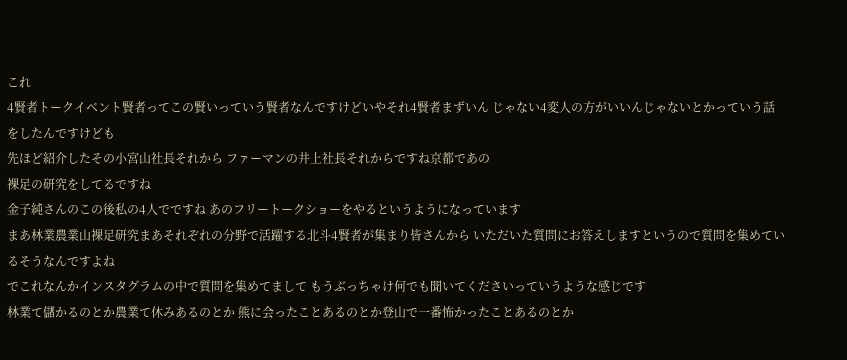これ
4賢者トークイベント賢者ってこの賢いっていう賢者なんですけどいやそれ4賢者まずいん じゃない4変人の方がいいんじゃないとかっていう話をしたんですけども
先ほど紹介したその小宮山社長それから ファーマンの井上社長それからですね京都であの
裸足の研究をしてるですね
金子純さんのこの後私の4人でですね あのフリートークショーをやるというようになっています
まあ林業農業山裸足研究まあそれぞれの分野で活躍する北斗4賢者が集まり皆さんから いただいた質問にお答えしますというので質問を集めているそうなんですよね
でこれなんかインスタグラムの中で質問を集めてまして もうぶっちゃけ何でも聞いてくださいっていうような感じです
林業て儲かるのとか農業て休みあるのとか 熊に会ったことあるのとか登山で一番怖かったことあるのとか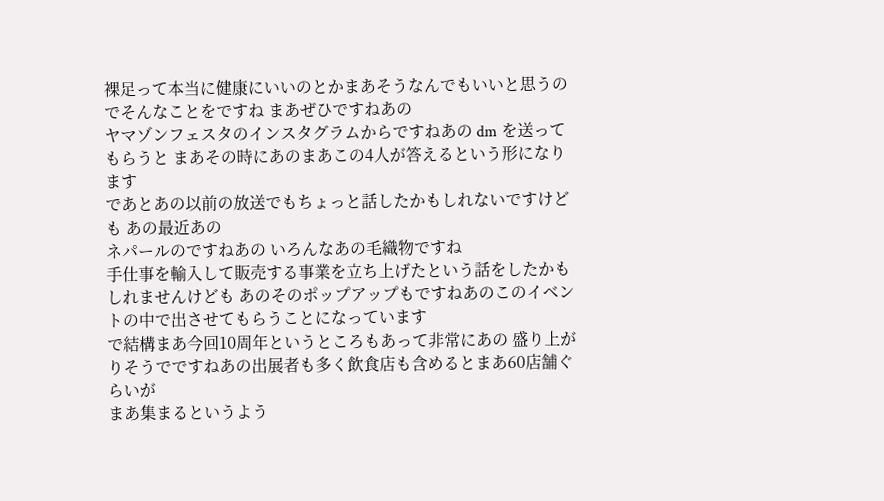裸足って本当に健康にいいのとかまあそうなんでもいいと思うのでそんなことをですね まあぜひですねあの
ヤマゾンフェスタのインスタグラムからですねあの dm を送ってもらうと まあその時にあのまあこの4人が答えるという形になります
であとあの以前の放送でもちょっと話したかもしれないですけども あの最近あの
ネパールのですねあの いろんなあの毛織物ですね
手仕事を輸入して販売する事業を立ち上げたという話をしたかもしれませんけども あのそのポップアップもですねあのこのイベントの中で出させてもらうことになっています
で結構まあ今回10周年というところもあって非常にあの 盛り上がりそうでですねあの出展者も多く飲食店も含めるとまあ60店舗ぐらいが
まあ集まるというよう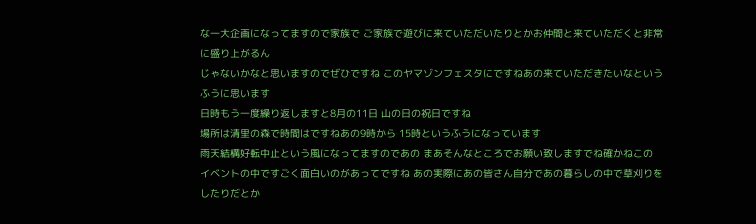な一大企画になってますので家族で ご家族で遊びに来ていただいたりとかお仲間と来ていただくと非常に盛り上がるん
じゃないかなと思いますのでぜひですね このヤマゾンフェスタにですねあの来ていただきたいなというふうに思います
日時もう一度繰り返しますと8月の11日 山の日の祝日ですね
場所は清里の森で時間はですねあの9時から 15時というふうになっています
雨天結構好転中止という風になってますのであの まあそんなところでお願い致しますでね確かねこの
イベントの中ですごく面白いのがあってですね あの実際にあの皆さん自分であの暮らしの中で草刈りをしたりだとか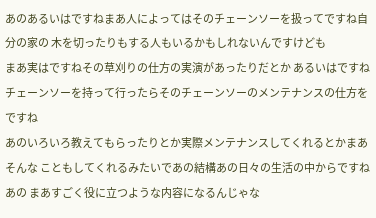あのあるいはですねまあ人によってはそのチェーンソーを扱ってですね自分の家の 木を切ったりもする人もいるかもしれないんですけども
まあ実はですねその草刈りの仕方の実演があったりだとか あるいはですねチェーンソーを持って行ったらそのチェーンソーのメンテナンスの仕方をですね
あのいろいろ教えてもらったりとか実際メンテナンスしてくれるとかまあそんな こともしてくれるみたいであの結構あの日々の生活の中からですね
あの まあすごく役に立つような内容になるんじゃな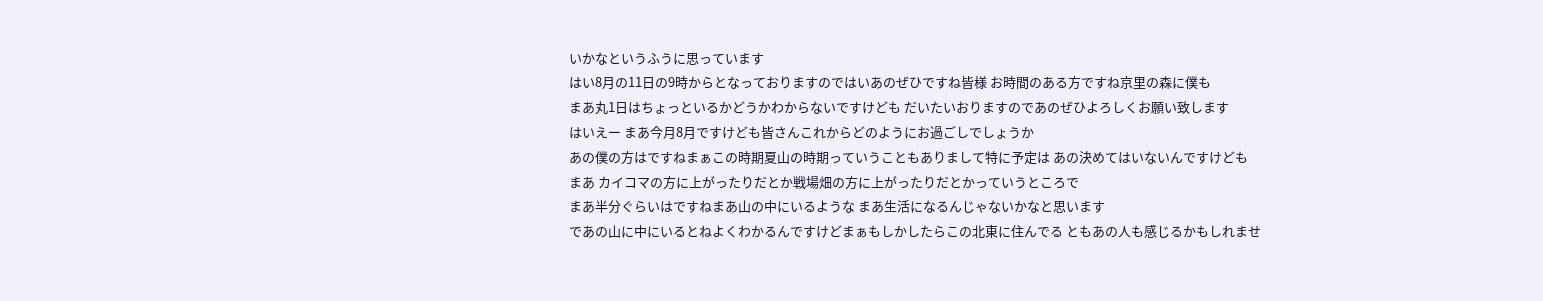いかなというふうに思っています
はい8月の11日の9時からとなっておりますのではいあのぜひですね皆様 お時間のある方ですね京里の森に僕も
まあ丸1日はちょっといるかどうかわからないですけども だいたいおりますのであのぜひよろしくお願い致します
はいえー まあ今月8月ですけども皆さんこれからどのようにお過ごしでしょうか
あの僕の方はですねまぁこの時期夏山の時期っていうこともありまして特に予定は あの決めてはいないんですけども
まあ カイコマの方に上がったりだとか戦場畑の方に上がったりだとかっていうところで
まあ半分ぐらいはですねまあ山の中にいるような まあ生活になるんじゃないかなと思います
であの山に中にいるとねよくわかるんですけどまぁもしかしたらこの北東に住んでる ともあの人も感じるかもしれませ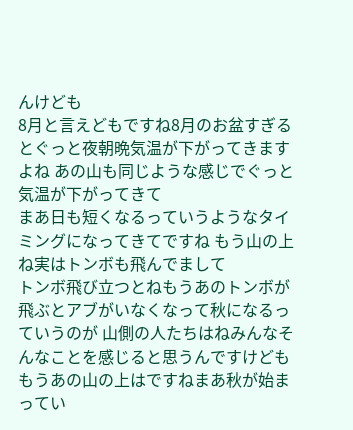んけども
8月と言えどもですね8月のお盆すぎるとぐっと夜朝晩気温が下がってきますよね あの山も同じような感じでぐっと気温が下がってきて
まあ日も短くなるっていうようなタイミングになってきてですね もう山の上ね実はトンボも飛んでまして
トンボ飛び立つとねもうあのトンボが飛ぶとアブがいなくなって秋になるっていうのが 山側の人たちはねみんなそんなことを感じると思うんですけども
もうあの山の上はですねまあ秋が始まってい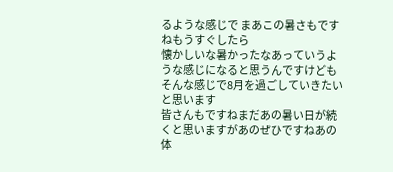るような感じで まあこの暑さもですねもうすぐしたら
懐かしいな暑かったなあっていうような感じになると思うんですけども そんな感じで8月を過ごしていきたいと思います
皆さんもですねまだあの暑い日が続くと思いますがあのぜひですねあの体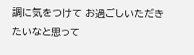調に気をつけて お過ごしいただきたいなと思って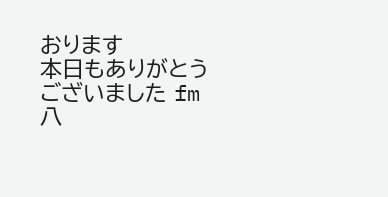おります
本日もありがとうございました fm八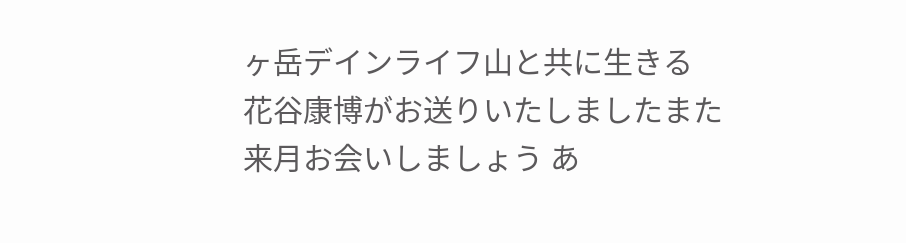ヶ岳デインライフ山と共に生きる
花谷康博がお送りいたしましたまた来月お会いしましょう あ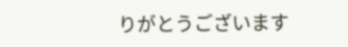りがとうございます